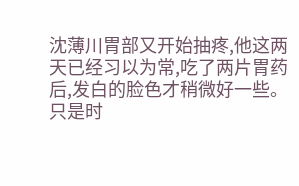沈薄川胃部又开始抽疼,他这两天已经习以为常,吃了两片胃药后,发白的脸色才稍微好一些。
只是时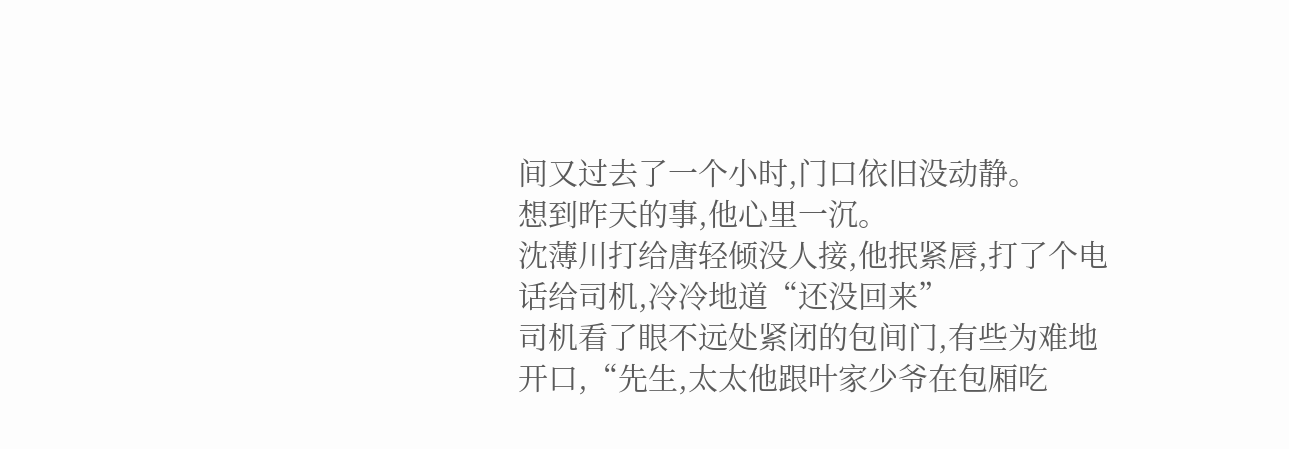间又过去了一个小时,门口依旧没动静。
想到昨天的事,他心里一沉。
沈薄川打给唐轻倾没人接,他抿紧唇,打了个电话给司机,冷冷地道“还没回来”
司机看了眼不远处紧闭的包间门,有些为难地开口,“先生,太太他跟叶家少爷在包厢吃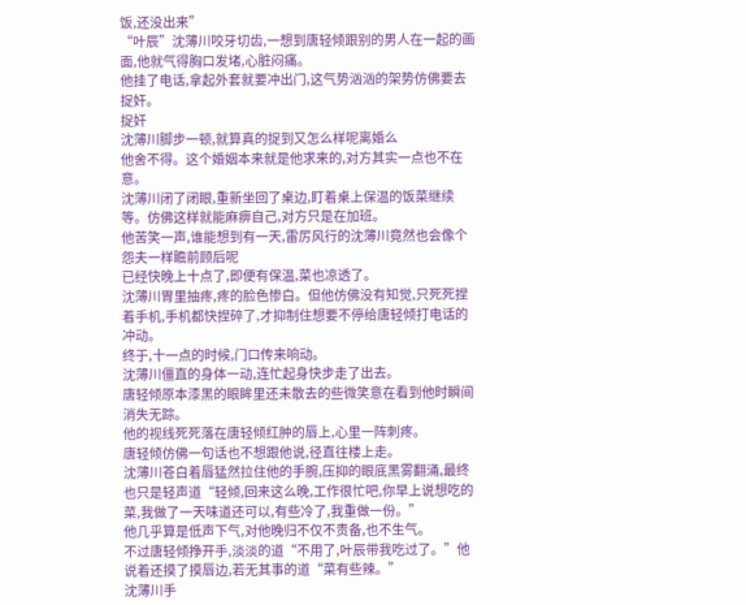饭,还没出来”
“叶辰”沈薄川咬牙切齿,一想到唐轻倾跟别的男人在一起的画面,他就气得胸口发堵,心脏闷痛。
他挂了电话,拿起外套就要冲出门,这气势汹汹的架势仿佛要去捉奸。
捉奸
沈薄川脚步一顿,就算真的捉到又怎么样呢离婚么
他舍不得。这个婚姻本来就是他求来的,对方其实一点也不在意。
沈薄川闭了闭眼,重新坐回了桌边,盯着桌上保温的饭菜继续等。仿佛这样就能麻痹自己,对方只是在加班。
他苦笑一声,谁能想到有一天,雷厉风行的沈薄川竟然也会像个怨夫一样瞻前顾后呢
已经快晚上十点了,即便有保温,菜也凉透了。
沈薄川胃里抽疼,疼的脸色惨白。但他仿佛没有知觉,只死死捏着手机,手机都快捏碎了,才抑制住想要不停给唐轻倾打电话的冲动。
终于,十一点的时候,门口传来响动。
沈薄川僵直的身体一动,连忙起身快步走了出去。
唐轻倾原本漆黑的眼眸里还未散去的些微笑意在看到他时瞬间消失无踪。
他的视线死死落在唐轻倾红肿的唇上,心里一阵刺疼。
唐轻倾仿佛一句话也不想跟他说,径直往楼上走。
沈薄川苍白着唇猛然拉住他的手腕,压抑的眼底黑雾翻涌,最终也只是轻声道“轻倾,回来这么晚,工作很忙吧,你早上说想吃的菜,我做了一天味道还可以,有些冷了,我重做一份。”
他几乎算是低声下气,对他晚归不仅不责备,也不生气。
不过唐轻倾挣开手,淡淡的道“不用了,叶辰带我吃过了。”他说着还摸了摸唇边,若无其事的道“菜有些辣。”
沈薄川手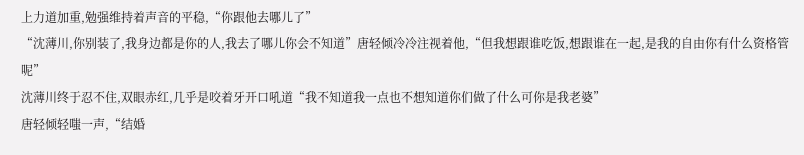上力道加重,勉强维持着声音的平稳,“你跟他去哪儿了”
“沈薄川,你别装了,我身边都是你的人,我去了哪儿你会不知道”唐轻倾冷冷注视着他,“但我想跟谁吃饭,想跟谁在一起,是我的自由你有什么资格管呢”
沈薄川终于忍不住,双眼赤红,几乎是咬着牙开口吼道“我不知道我一点也不想知道你们做了什么可你是我老婆”
唐轻倾轻嗤一声,“结婚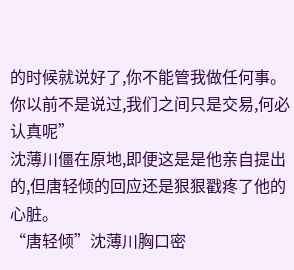的时候就说好了,你不能管我做任何事。你以前不是说过,我们之间只是交易,何必认真呢”
沈薄川僵在原地,即便这是是他亲自提出的,但唐轻倾的回应还是狠狠戳疼了他的心脏。
“唐轻倾”沈薄川胸口密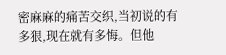密麻麻的痛苦交织,当初说的有多狠,现在就有多悔。但他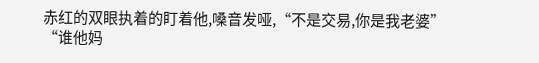赤红的双眼执着的盯着他,嗓音发哑,“不是交易,你是我老婆”
“谁他妈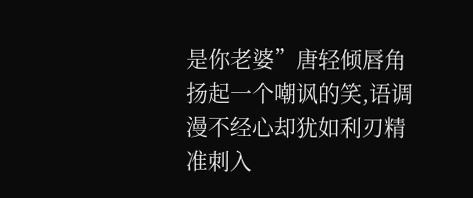是你老婆”唐轻倾唇角扬起一个嘲讽的笑,语调漫不经心却犹如利刃精准刺入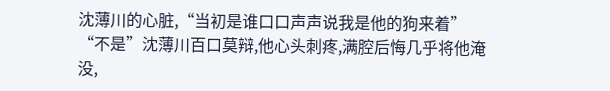沈薄川的心脏,“当初是谁口口声声说我是他的狗来着”
“不是”沈薄川百口莫辩,他心头刺疼,满腔后悔几乎将他淹没,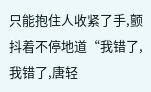只能抱住人收紧了手,颤抖着不停地道“我错了,我错了,唐轻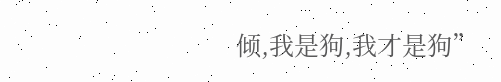倾,我是狗,我才是狗”